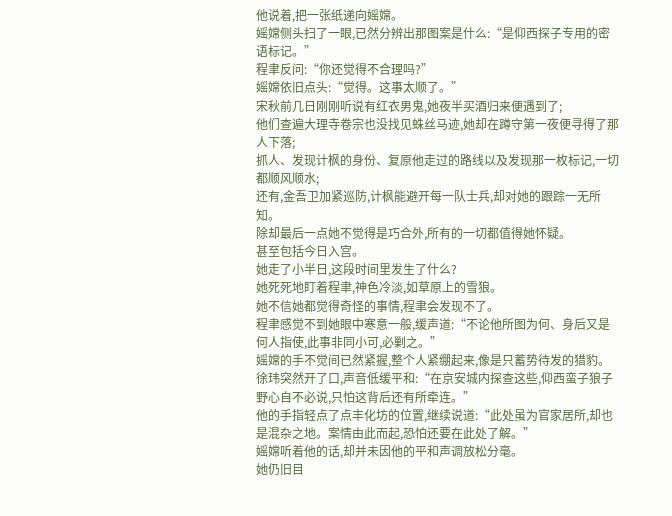他说着,把一张纸递向媱嫦。
媱嫦侧头扫了一眼,已然分辨出那图案是什么:“是仰西探子专用的密语标记。”
程聿反问:“你还觉得不合理吗?”
媱嫦依旧点头:“觉得。这事太顺了。”
宋秋前几日刚刚听说有红衣男鬼,她夜半买酒归来便遇到了;
他们查遍大理寺卷宗也没找见蛛丝马迹,她却在蹲守第一夜便寻得了那人下落;
抓人、发现计枫的身份、复原他走过的路线以及发现那一枚标记,一切都顺风顺水;
还有,金吾卫加紧巡防,计枫能避开每一队士兵,却对她的跟踪一无所知。
除却最后一点她不觉得是巧合外,所有的一切都值得她怀疑。
甚至包括今日入宫。
她走了小半日,这段时间里发生了什么?
她死死地盯着程聿,神色冷淡,如草原上的雪狼。
她不信她都觉得奇怪的事情,程聿会发现不了。
程聿感觉不到她眼中寒意一般,缓声道:“不论他所图为何、身后又是何人指使,此事非同小可,必剿之。”
媱嫦的手不觉间已然紧握,整个人紧绷起来,像是只蓄势待发的猎豹。
徐玮突然开了口,声音低缓平和:“在京安城内探查这些,仰西蛮子狼子野心自不必说,只怕这背后还有所牵连。”
他的手指轻点了点丰化坊的位置,继续说道:“此处虽为官家居所,却也是混杂之地。案情由此而起,恐怕还要在此处了解。”
媱嫦听着他的话,却并未因他的平和声调放松分毫。
她仍旧目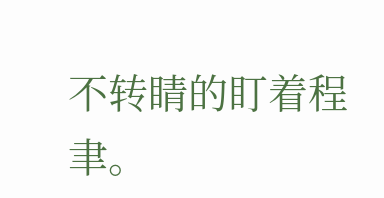不转睛的盯着程聿。